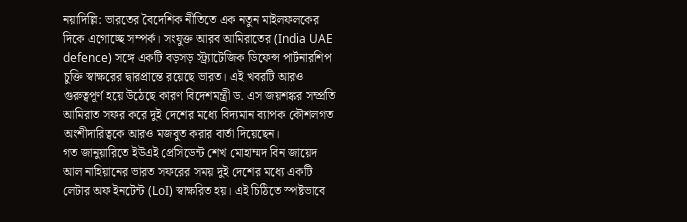নয়াদিল্লি: ভারতের বৈদেশিক নীতিতে এক নতুন মাইলফলকের দিকে এগোচ্ছে সম্পর্ক। সংযুক্ত আরব আমিরাতের (India UAE defence) সঙ্গে একটি বড়সড় স্ট্র্যাটেজিক ডিফেন্স পার্টনারশিপ চুক্তি স্বাক্ষরের দ্বারপ্রান্তে রয়েছে ভারত। এই খবরটি আরও গুরুত্বপূর্ণ হয়ে উঠেছে কারণ বিদেশমন্ত্রী ড. এস জয়শঙ্কর সম্প্রতি আমিরাত সফর করে দুই দেশের মধ্যে বিদ্যমান ব্যাপক কৌশলগত অংশীদারিত্বকে আরও মজবুত করার বার্তা দিয়েছেন।
গত জানুয়ারিতে ইউএই প্রেসিডেন্ট শেখ মোহাম্মদ বিন জায়েদ আল নাহিয়ানের ভারত সফরের সময় দুই দেশের মধ্যে একটি লেটার অফ ইনটেন্ট (LoI) স্বাক্ষরিত হয়। এই চিঠিতে স্পষ্টভাবে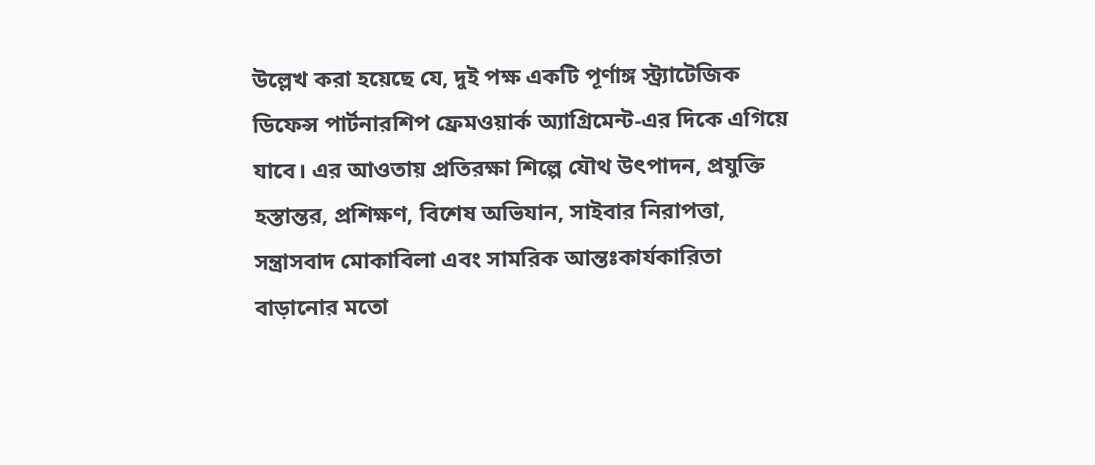উল্লেখ করা হয়েছে যে, দুই পক্ষ একটি পূর্ণাঙ্গ স্ট্র্যাটেজিক ডিফেন্স পার্টনারশিপ ফ্রেমওয়ার্ক অ্যাগ্রিমেন্ট-এর দিকে এগিয়ে যাবে। এর আওতায় প্রতিরক্ষা শিল্পে যৌথ উৎপাদন, প্রযুক্তি হস্তান্তর, প্রশিক্ষণ, বিশেষ অভিযান, সাইবার নিরাপত্তা, সন্ত্রাসবাদ মোকাবিলা এবং সামরিক আন্তঃকার্যকারিতা বাড়ানোর মতো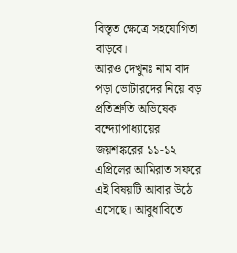বিস্তৃত ক্ষেত্রে সহযোগিতা বাড়বে।
আরও দেখুনঃ নাম বাদ পড়া ভোটারদের নিয়ে বড় প্রতিশ্রুতি অভিষেক বন্দ্যোপাধ্যায়ের
জয়শঙ্করের ১১-১২ এপ্রিলের আমিরাত সফরে এই বিষয়টি আবার উঠে এসেছে। আবুধাবিতে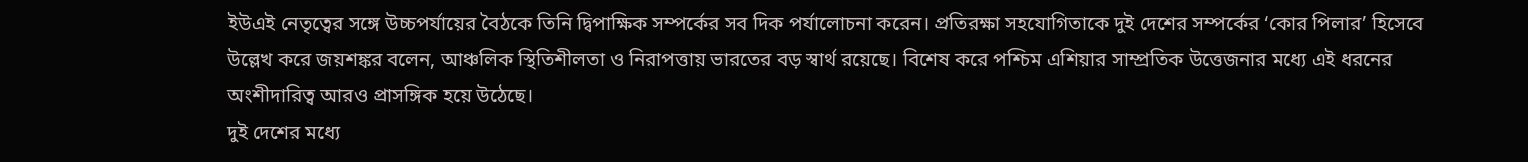ইউএই নেতৃত্বের সঙ্গে উচ্চপর্যায়ের বৈঠকে তিনি দ্বিপাক্ষিক সম্পর্কের সব দিক পর্যালোচনা করেন। প্রতিরক্ষা সহযোগিতাকে দুই দেশের সম্পর্কের ‘কোর পিলার’ হিসেবে উল্লেখ করে জয়শঙ্কর বলেন, আঞ্চলিক স্থিতিশীলতা ও নিরাপত্তায় ভারতের বড় স্বার্থ রয়েছে। বিশেষ করে পশ্চিম এশিয়ার সাম্প্রতিক উত্তেজনার মধ্যে এই ধরনের অংশীদারিত্ব আরও প্রাসঙ্গিক হয়ে উঠেছে।
দুই দেশের মধ্যে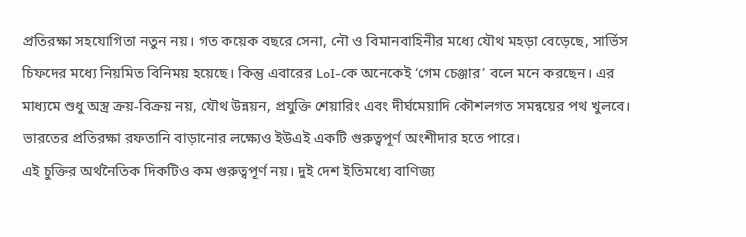প্রতিরক্ষা সহযোগিতা নতুন নয়। গত কয়েক বছরে সেনা, নৌ ও বিমানবাহিনীর মধ্যে যৌথ মহড়া বেড়েছে, সার্ভিস চিফদের মধ্যে নিয়মিত বিনিময় হয়েছে। কিন্তু এবারের LoI-কে অনেকেই ‘গেম চেঞ্জার’ বলে মনে করছেন। এর মাধ্যমে শুধু অস্ত্র ক্রয়-বিক্রয় নয়, যৌথ উন্নয়ন, প্রযুক্তি শেয়ারিং এবং দীর্ঘমেয়াদি কৌশলগত সমন্বয়ের পথ খুলবে। ভারতের প্রতিরক্ষা রফতানি বাড়ানোর লক্ষ্যেও ইউএই একটি গুরুত্বপূর্ণ অংশীদার হতে পারে।
এই চুক্তির অর্থনৈতিক দিকটিও কম গুরুত্বপূর্ণ নয়। দুই দেশ ইতিমধ্যে বাণিজ্য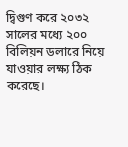দ্বিগুণ করে ২০৩২ সালের মধ্যে ২০০ বিলিয়ন ডলারে নিয়ে যাওয়ার লক্ষ্য ঠিক করেছে।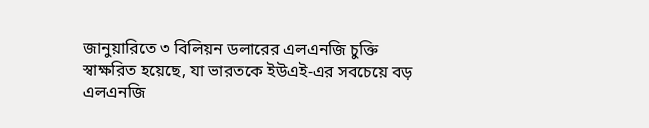জানুয়ারিতে ৩ বিলিয়ন ডলারের এলএনজি চুক্তি স্বাক্ষরিত হয়েছে, যা ভারতকে ইউএই-এর সবচেয়ে বড় এলএনজি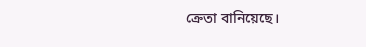ক্রেতা বানিয়েছে।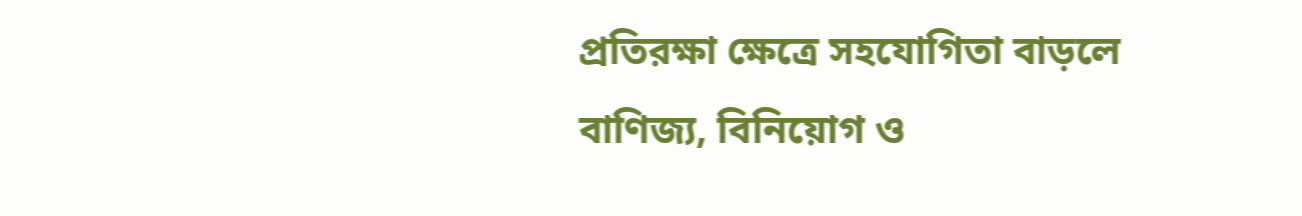প্রতিরক্ষা ক্ষেত্রে সহযোগিতা বাড়লে বাণিজ্য, বিনিয়োগ ও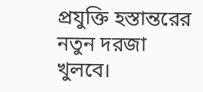প্রযুক্তি হস্তান্তরের নতুন দরজা খুলবে।